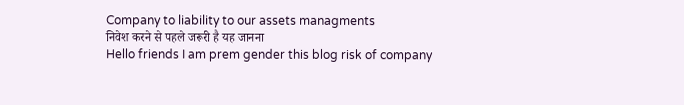Company to liability to our assets managments
निवेश करने से पहले जरूरी है यह जानना
Hello friends I am prem gender this blog risk of company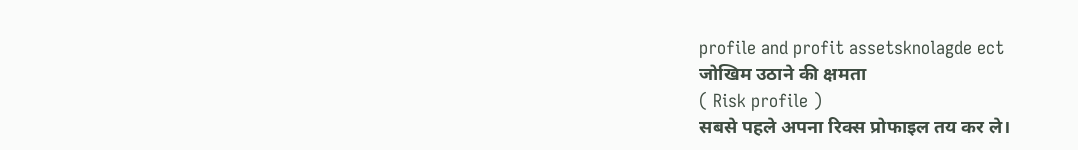profile and profit assetsknolagde ect
जोखिम उठाने की क्षमता
( Risk profile )
सबसे पहले अपना रिक्स प्रोफाइल तय कर ले।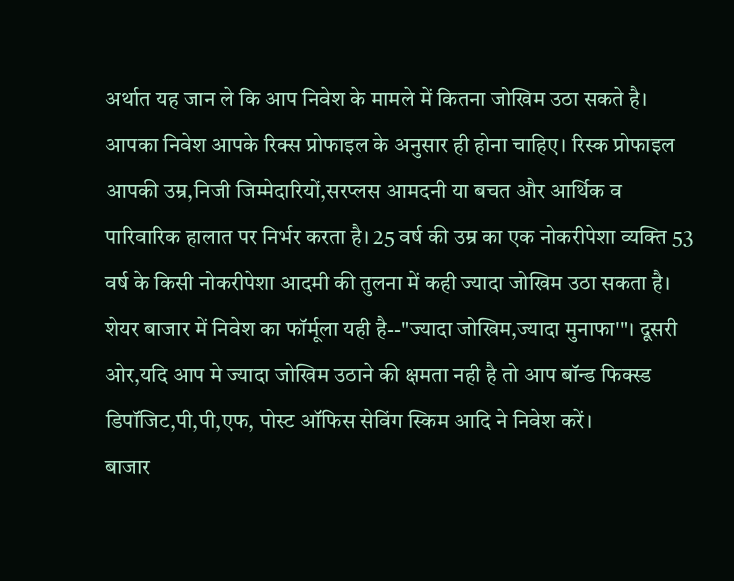अर्थात यह जान ले कि आप निवेश के मामले में कितना जोखिम उठा सकते है। आपका निवेश आपके रिक्स प्रोफाइल के अनुसार ही होना चाहिए। रिस्क प्रोफाइल आपकी उम्र,निजी जिम्मेदारियों,सरप्लस आमदनी या बचत और आर्थिक व पारिवारिक हालात पर निर्भर करता है। 25 वर्ष की उम्र का एक नोकरीपेशा व्यक्ति 53 वर्ष के किसी नोकरीपेशा आदमी की तुलना में कही ज्यादा जोखिम उठा सकता है। शेयर बाजार में निवेश का फॉर्मूला यही है--"ज्यादा जोखिम,ज्यादा मुनाफा'"। दूसरी ओर,यदि आप मे ज्यादा जोखिम उठाने की क्षमता नही है तो आप बॉन्ड फिक्स्ड डिपॉजिट,पी,पी,एफ, पोस्ट ऑफिस सेविंग स्किम आदि ने निवेश करें।
बाजार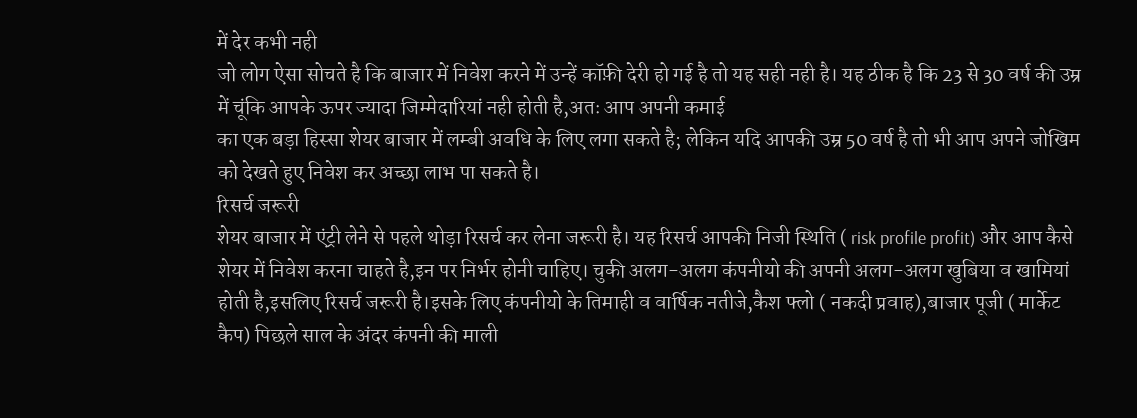में देर कभी नही
जो लोग ऐसा सोचते है कि बाजार में निवेश करने में उन्हें कॉफ़ी देरी हो गई है तो यह सही नही है। यह ठीक है कि 23 से 30 वर्ष की उम्र में चूंकि आपके ऊपर ज्यादा जिम्मेदारियां नही होती है,अतः आप अपनी कमाई
का एक बड़ा हिस्सा शेयर बाजार में लम्बी अवधि के लिए लगा सकते है; लेकिन यदि आपकी उम्र 50 वर्ष है तो भी आप अपने जोखिम को देखते हुए निवेश कर अच्छा लाभ पा सकते है।
रिसर्च जरूरी
शेयर बाजार में एंट्री लेने से पहले थोड़ा रिसर्च कर लेना जरूरी है। यह रिसर्च आपकी निजी स्थिति ( risk profile profit) और आप कैसे शेयर में निवेश करना चाहते है,इन पर निर्भर होनी चाहिए। चुकी अलग-अलग कंपनीयो की अपनी अलग-अलग खुबिया व खामियां होती है,इसलिए रिसर्च जरूरी है।इसके लिए कंपनीयो के तिमाही व वार्षिक नतीजे,कैश फ्लो ( नकदी प्रवाह),बाजार पूजी ( मार्केट कैप) पिछले साल के अंदर कंपनी की माली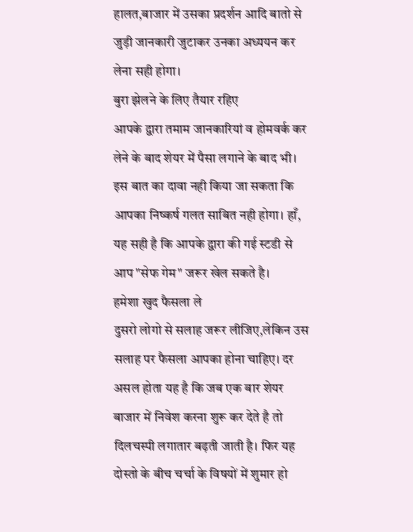हालत,बाजार में उसका प्रदर्शन आदि बातो से जुड़ी जानकारी जुटाकर उनका अध्ययन कर लेना सही होगा।
बुरा झेलने के लिए तैयार रहिए
आपके द्वारा तमाम जानकारियां व होमवर्क कर लेने के बाद शेयर में पैसा लगाने के बाद भी। इस बात का दावा नही किया जा सकता कि आपका निष्कर्ष गलत साबित नही होगा। हाँ, यह सही है कि आपके द्वारा की गई स्टडी से आप "सेफ गेम" जरूर खेल सकते है।
हमेशा खुद फैसला ले
दुसरो लोगो से सलाह जरूर लीजिए,लेकिन उस सलाह पर फैसला आपका होना चाहिए। दर असल होता यह है कि जब एक बार शेयर बाजार में निवेश करना शुरू कर देते है तो दिलचस्पी लगातार बढ़ती जाती है। फिर यह दोस्तो के बीच चर्चा के विषयों में शुमार हो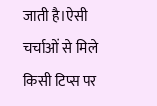जाती है।ऐसी चर्चाओं से मिले किसी टिप्स पर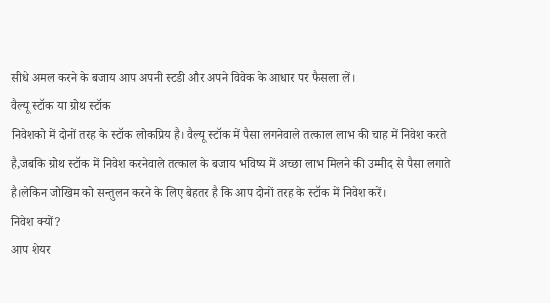सीधे अमल करने के बजाय आप अपनी स्टडी और अपने विवेक के आधार पर फैसला लें।
वैल्यू स्टॉक या ग्रोथ स्टॉक
निवेशको में दोनों तरह के स्टॉक लोकप्रिय है। वैल्यू स्टॉक में पैसा लगनेवाले तत्काल लाभ की चाह में निवेश करते है,जबकि ग्रोथ स्टॉक में निवेश करनेवाले तत्काल के बजाय भविष्य में अच्छा लाभ मिलने की उम्मीद से पैसा लगाते है।लेकिन जोखिम को सन्तुलन करने के लिए बेहतर है कि आप दोनों तरह के स्टॉक में निवेश करें।
निवेश क्यों?
आप शेयर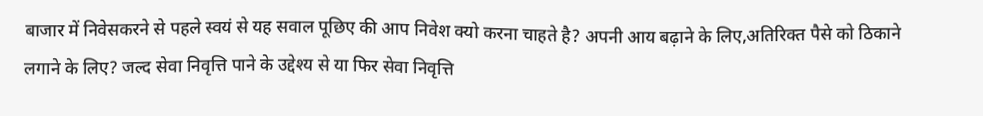बाजार में निवेसकरने से पहले स्वयं से यह सवाल पूछिए की आप निवेश क्यो करना चाहते है? अपनी आय बढ़ाने के लिए,अतिरिक्त पैसे को ठिकाने लगाने के लिए? जल्द सेवा निवृत्ति पाने के उद्देश्य से या फिर सेवा निवृत्ति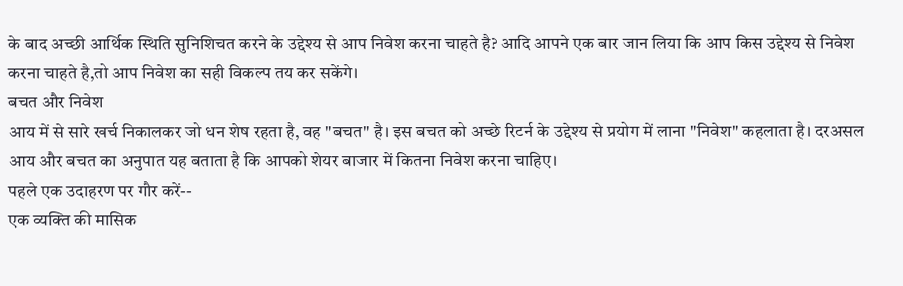के बाद अच्छी आर्थिक स्थिति सुनिशिचत करने के उद्देश्य से आप निवेश करना चाहते है? आदि आपने एक बार जान लिया कि आप किस उद्देश्य से निवेश करना चाहते है,तो आप निवेश का सही विकल्प तय कर सकेंगे।
बचत और निवेश
आय में से सारे खर्च निकालकर जो धन शेष रहता है, वह "बचत" है। इस बचत को अच्छे रिटर्न के उद्देश्य से प्रयोग में लाना "निवेश" कहलाता है। दरअसल आय और बचत का अनुपात यह बताता है कि आपको शेयर बाजार में कितना निवेश करना चाहिए।
पहले एक उदाहरण पर गौर करें--
एक व्यक्ति की मासिक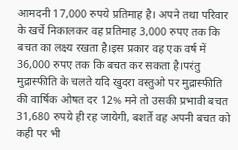आमदनी 17,000 रुपये प्रतिमाह है। अपने तथा परिवार के खर्चे निकालकर वह प्रतिमाह 3,000 रुपए तक कि बचत का लक्ष्य रखता है।इस प्रकार वह एक वर्ष में 36,000 रुपए तक कि बचत कर सकता है।परंतु मुद्रास्फीति के चलते यदि खुदरा वस्तुओ पर मुद्रास्फीति की वार्षिक ओषत दर 12% मने तो उसकी प्रभावी बचत 31,680 रुपये ही रह जायेगी, बशर्ते वह अपनी बचत को कही पर भी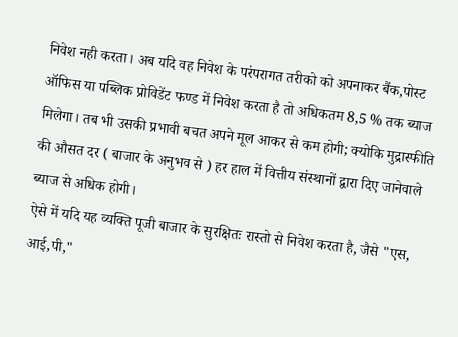निवेश नही करता। अब यदि वह निवेश के परंपरागत तरीको को अपनाकर बैंक,पोस्ट ऑफिस या पब्लिक प्रोविडेंट फण्ड में निवेश करता है तो अधिकतम 8,5 % तक ब्याज मिलेगा। तब भी उसकी प्रभावी बचत अपने मूल आकर से कम होगी; क्योकि मुद्रास्फीति की औसत दर ( बाजार के अनुभव से ) हर हाल में वित्तीय संस्थानों द्वारा दिए जानेवाले ब्याज से अधिक होगी।
ऐसे में यदि यह व्यक्ति पूजी बाजार के सुरक्षितः रास्तो से निवेश करता है, जैसे "एस, आई,पी,"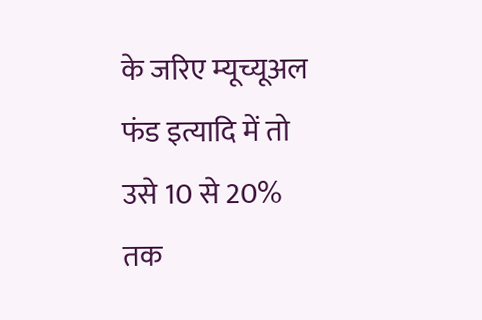के जरिए म्यूच्यूअल फंड इत्यादि में तो उसे 10 से 20% तक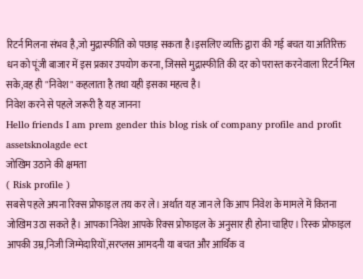रिटर्न मिलना संभव है,जो मुद्रास्फीति को पछाड़ सकता है।इसलिए व्यक्ति द्वारा की गई बचत या अतिरिक्त धन को पूंजी बाजार में इस प्रकार उपयोग करना, जिससे मुद्रास्फीति की दर को परास्त करनेवाला रिटर्न मिल सके,वह ही "निवेश" कहलाता है तथा यही इसका महत्व है।
निवेश करने से पहले जरूरी है यह जानना
Hello friends I am prem gender this blog risk of company profile and profit assetsknolagde ect
जोखिम उठाने की क्षमता
( Risk profile )
सबसे पहले अपना रिक्स प्रोफाइल तय कर ले। अर्थात यह जान ले कि आप निवेश के मामले में कितना जोखिम उठा सकते है। आपका निवेश आपके रिक्स प्रोफाइल के अनुसार ही होना चाहिए। रिस्क प्रोफाइल आपकी उम्र,निजी जिम्मेदारियों,सरप्लस आमदनी या बचत और आर्थिक व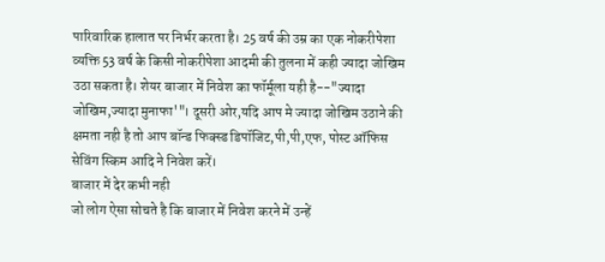पारिवारिक हालात पर निर्भर करता है। 25 वर्ष की उम्र का एक नोकरीपेशा व्यक्ति 53 वर्ष के किसी नोकरीपेशा आदमी की तुलना में कही ज्यादा जोखिम उठा सकता है। शेयर बाजार में निवेश का फॉर्मूला यही है--"ज्यादा जोखिम,ज्यादा मुनाफा'"। दूसरी ओर,यदि आप मे ज्यादा जोखिम उठाने की क्षमता नही है तो आप बॉन्ड फिक्स्ड डिपॉजिट,पी,पी,एफ, पोस्ट ऑफिस सेविंग स्किम आदि ने निवेश करें।
बाजार में देर कभी नही
जो लोग ऐसा सोचते है कि बाजार में निवेश करने में उन्हें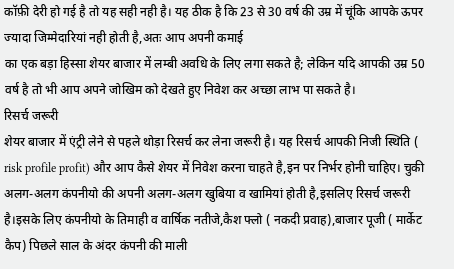कॉफ़ी देरी हो गई है तो यह सही नही है। यह ठीक है कि 23 से 30 वर्ष की उम्र में चूंकि आपके ऊपर ज्यादा जिम्मेदारियां नही होती है,अतः आप अपनी कमाई
का एक बड़ा हिस्सा शेयर बाजार में लम्बी अवधि के लिए लगा सकते है; लेकिन यदि आपकी उम्र 50 वर्ष है तो भी आप अपने जोखिम को देखते हुए निवेश कर अच्छा लाभ पा सकते है।
रिसर्च जरूरी
शेयर बाजार में एंट्री लेने से पहले थोड़ा रिसर्च कर लेना जरूरी है। यह रिसर्च आपकी निजी स्थिति ( risk profile profit) और आप कैसे शेयर में निवेश करना चाहते है,इन पर निर्भर होनी चाहिए। चुकी अलग-अलग कंपनीयो की अपनी अलग-अलग खुबिया व खामियां होती है,इसलिए रिसर्च जरूरी है।इसके लिए कंपनीयो के तिमाही व वार्षिक नतीजे,कैश फ्लो ( नकदी प्रवाह),बाजार पूजी ( मार्केट कैप) पिछले साल के अंदर कंपनी की माली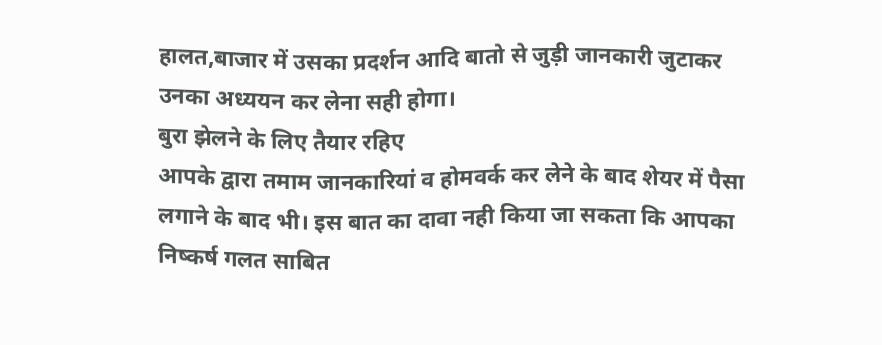हालत,बाजार में उसका प्रदर्शन आदि बातो से जुड़ी जानकारी जुटाकर उनका अध्ययन कर लेना सही होगा।
बुरा झेलने के लिए तैयार रहिए
आपके द्वारा तमाम जानकारियां व होमवर्क कर लेने के बाद शेयर में पैसा लगाने के बाद भी। इस बात का दावा नही किया जा सकता कि आपका निष्कर्ष गलत साबित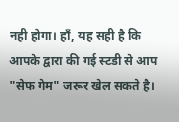नही होगा। हाँ, यह सही है कि आपके द्वारा की गई स्टडी से आप "सेफ गेम" जरूर खेल सकते है।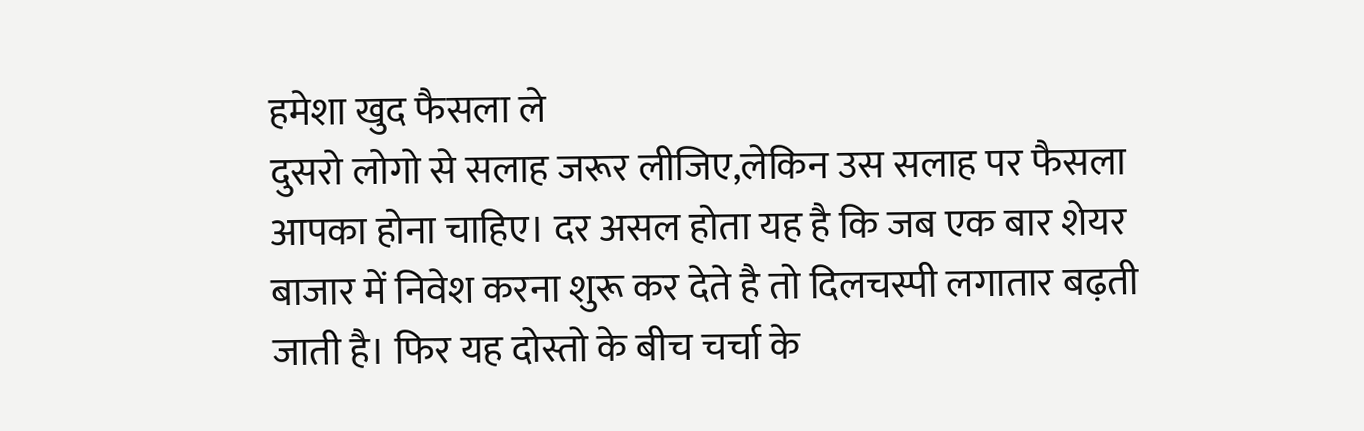हमेशा खुद फैसला ले
दुसरो लोगो से सलाह जरूर लीजिए,लेकिन उस सलाह पर फैसला आपका होना चाहिए। दर असल होता यह है कि जब एक बार शेयर बाजार में निवेश करना शुरू कर देते है तो दिलचस्पी लगातार बढ़ती जाती है। फिर यह दोस्तो के बीच चर्चा के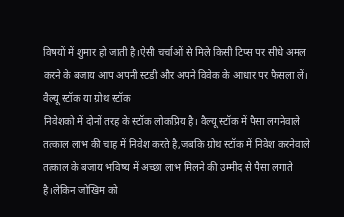विषयों में शुमार हो जाती है।ऐसी चर्चाओं से मिले किसी टिप्स पर सीधे अमल करने के बजाय आप अपनी स्टडी और अपने विवेक के आधार पर फैसला लें।
वैल्यू स्टॉक या ग्रोथ स्टॉक
निवेशको में दोनों तरह के स्टॉक लोकप्रिय है। वैल्यू स्टॉक में पैसा लगनेवाले तत्काल लाभ की चाह में निवेश करते है,जबकि ग्रोथ स्टॉक में निवेश करनेवाले तत्काल के बजाय भविष्य में अच्छा लाभ मिलने की उम्मीद से पैसा लगाते है।लेकिन जोखिम को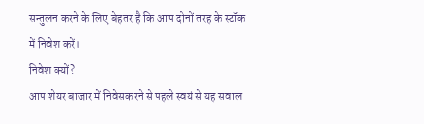सन्तुलन करने के लिए बेहतर है कि आप दोनों तरह के स्टॉक में निवेश करें।
निवेश क्यों?
आप शेयर बाजार में निवेसकरने से पहले स्वयं से यह सवाल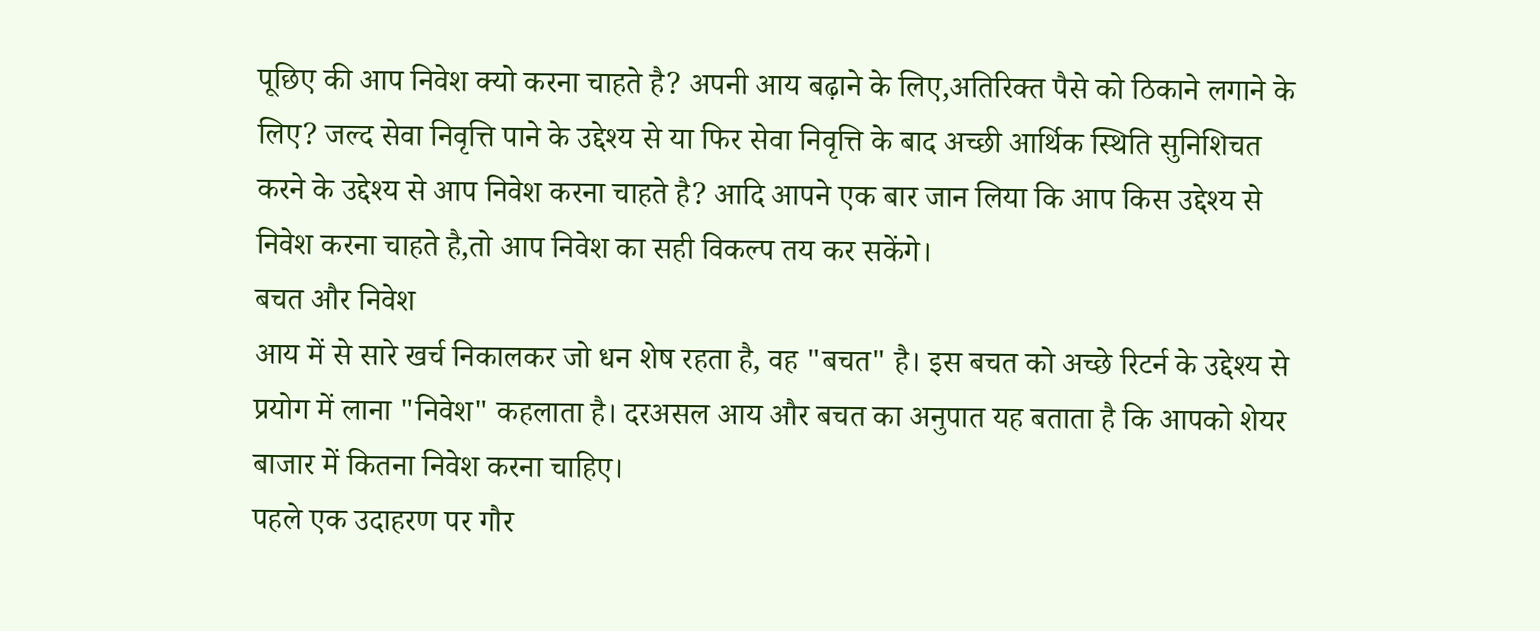पूछिए की आप निवेश क्यो करना चाहते है? अपनी आय बढ़ाने के लिए,अतिरिक्त पैसे को ठिकाने लगाने के लिए? जल्द सेवा निवृत्ति पाने के उद्देश्य से या फिर सेवा निवृत्ति के बाद अच्छी आर्थिक स्थिति सुनिशिचत करने के उद्देश्य से आप निवेश करना चाहते है? आदि आपने एक बार जान लिया कि आप किस उद्देश्य से निवेश करना चाहते है,तो आप निवेश का सही विकल्प तय कर सकेंगे।
बचत और निवेश
आय में से सारे खर्च निकालकर जो धन शेष रहता है, वह "बचत" है। इस बचत को अच्छे रिटर्न के उद्देश्य से प्रयोग में लाना "निवेश" कहलाता है। दरअसल आय और बचत का अनुपात यह बताता है कि आपको शेयर बाजार में कितना निवेश करना चाहिए।
पहले एक उदाहरण पर गौर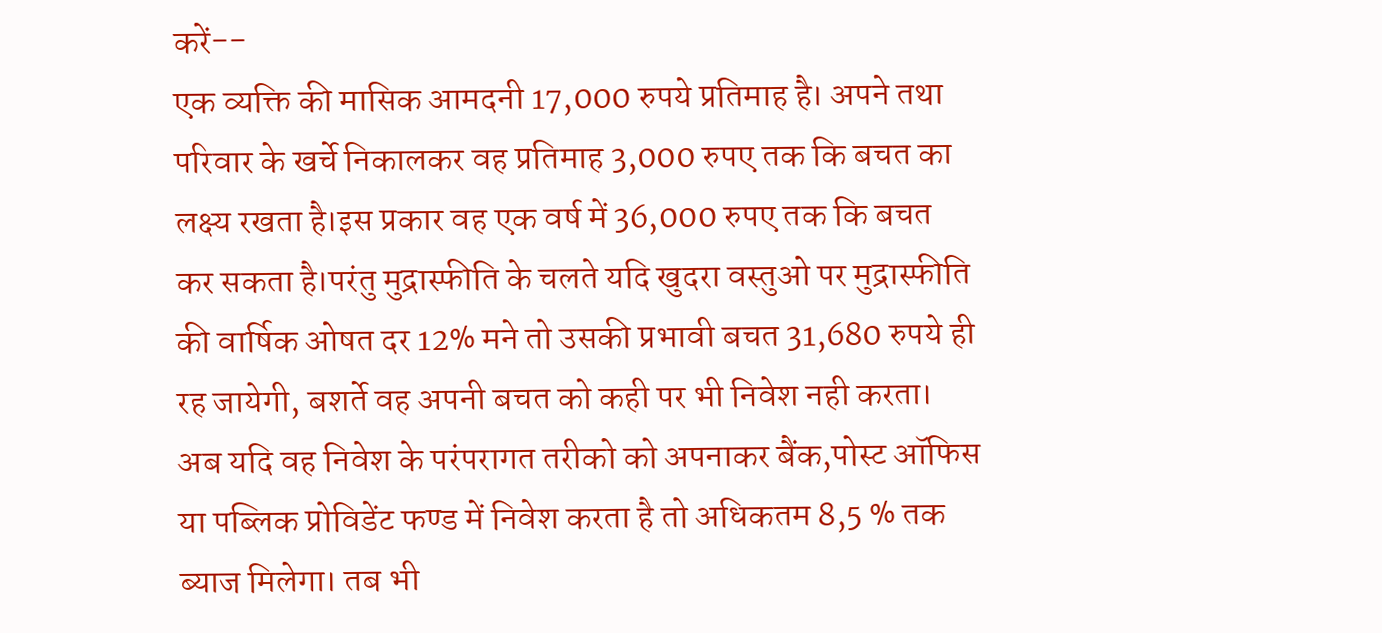करें--
एक व्यक्ति की मासिक आमदनी 17,000 रुपये प्रतिमाह है। अपने तथा परिवार के खर्चे निकालकर वह प्रतिमाह 3,000 रुपए तक कि बचत का लक्ष्य रखता है।इस प्रकार वह एक वर्ष में 36,000 रुपए तक कि बचत कर सकता है।परंतु मुद्रास्फीति के चलते यदि खुदरा वस्तुओ पर मुद्रास्फीति की वार्षिक ओषत दर 12% मने तो उसकी प्रभावी बचत 31,680 रुपये ही रह जायेगी, बशर्ते वह अपनी बचत को कही पर भी निवेश नही करता। अब यदि वह निवेश के परंपरागत तरीको को अपनाकर बैंक,पोस्ट ऑफिस या पब्लिक प्रोविडेंट फण्ड में निवेश करता है तो अधिकतम 8,5 % तक ब्याज मिलेगा। तब भी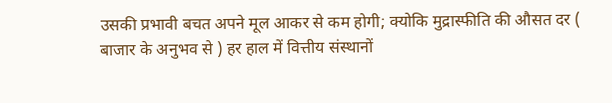उसकी प्रभावी बचत अपने मूल आकर से कम होगी; क्योकि मुद्रास्फीति की औसत दर ( बाजार के अनुभव से ) हर हाल में वित्तीय संस्थानों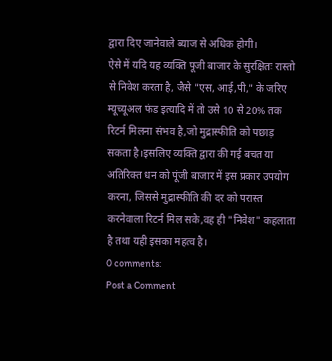द्वारा दिए जानेवाले ब्याज से अधिक होगी।
ऐसे में यदि यह व्यक्ति पूजी बाजार के सुरक्षितः रास्तो से निवेश करता है, जैसे "एस, आई,पी," के जरिए म्यूच्यूअल फंड इत्यादि में तो उसे 10 से 20% तक रिटर्न मिलना संभव है,जो मुद्रास्फीति को पछाड़ सकता है।इसलिए व्यक्ति द्वारा की गई बचत या अतिरिक्त धन को पूंजी बाजार में इस प्रकार उपयोग करना, जिससे मुद्रास्फीति की दर को परास्त करनेवाला रिटर्न मिल सके,वह ही "निवेश" कहलाता है तथा यही इसका महत्व है।
0 comments:
Post a Comment